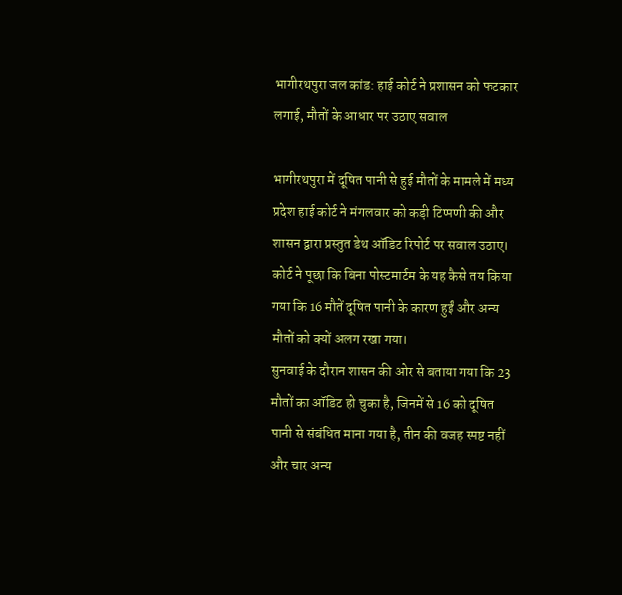भागीरथपुरा जल कांड: हाई कोर्ट ने प्रशासन को फटकार लगाई, मौतों के आधार पर उठाए सवाल

भागीरथपुरा में दूषित पानी से हुई मौतों के मामले में मध्य प्रदेश हाई कोर्ट ने मंगलवार को कड़ी टिप्पणी की और शासन द्वारा प्रस्तुत डेथ ऑडिट रिपोर्ट पर सवाल उठाए। कोर्ट ने पूछा कि बिना पोस्टमार्टम के यह कैसे तय किया गया कि 16 मौतें दूषित पानी के कारण हुईं और अन्य मौतों को क्यों अलग रखा गया।
सुनवाई के दौरान शासन की ओर से बताया गया कि 23 मौतों का ऑडिट हो चुका है, जिनमें से 16 को दूषित पानी से संबंधित माना गया है, तीन की वजह स्पष्ट नहीं और चार अन्य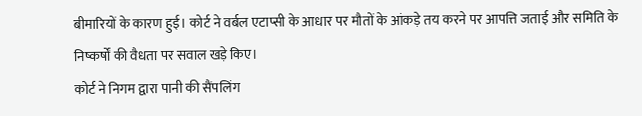बीमारियों के कारण हुई। कोर्ट ने वर्बल एटाप्सी के आधार पर मौतों के आंकड़े तय करने पर आपत्ति जताई और समिति के निष्कर्षों की वैधता पर सवाल खड़े किए।
कोर्ट ने निगम द्वारा पानी की सैंपलिंग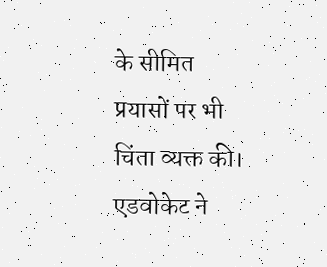के सीमित प्रयासों पर भी चिंता व्यक्त की। एडवोकेट ने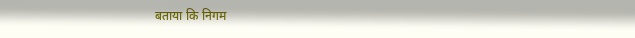बताया कि निगम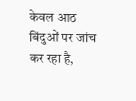केवल आठ बिंदुओं पर जांच कर रहा है,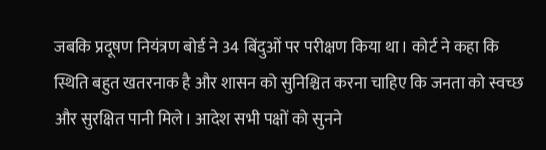जबकि प्रदूषण नियंत्रण बोर्ड ने 34 बिंदुओं पर परीक्षण किया था। कोर्ट ने कहा कि स्थिति बहुत खतरनाक है और शासन को सुनिश्चित करना चाहिए कि जनता को स्वच्छ और सुरक्षित पानी मिले। आदेश सभी पक्षों को सुनने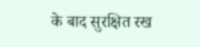के बाद सुरक्षित रख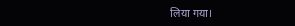लिया गया।